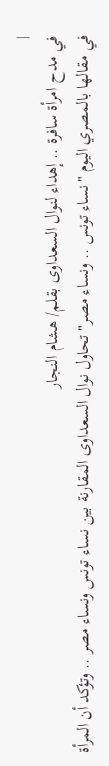|
في مدح امرأة سافرة .. إهداء لنوال السعداوى بقلم/ هشام النجار
في مقالها بالمصري اليوم "نساء تونس .. ونساء مصر" تحاول نوال السعداوى المقارنة بين نساء تونس ونساء مصر .. وتؤكد أن المرأة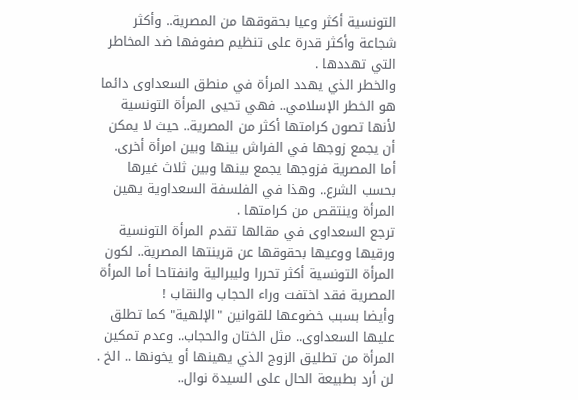التونسية أكثر وعيا بحقوقها من المصرية.. وأكثر شجاعة وأكثر قدرة على تنظيم صفوفها ضد المخاطر التي تهددها .
والخطر الذي يهدد المرأة في منطق السعداوى دائما هو الخطر الإسلامي.. فهي تحيى المرأة التونسية لأنها تصون كرامتها أكثر من المصرية.. حيث لا يمكن أن يجمع زوجها في الفراش بينها وبين امرأة أخرى.
أما المصرية فزوجها يجمع بينها وبين ثلاث غيرها بحسب الشرع.. وهذا في الفلسفة السعداوية يهين المرأة وينتقص من كرامتها .
ترجع السعداوى في مقالها تقدم المرأة التونسية ورقيها ووعيها بحقوقها عن قرينتها المصرية.. لكون المرأة التونسية أكثر تحررا وليبرالية وانفتاحا أما المرأة المصرية فقد اختفت وراء الحجاب والنقاب !
وأيضا بسبب خضوعها للقوانين "الإلهية" كما تطلق عليها السعداوى.. مثل الختان والحجاب.. وعدم تمكين المرأة من تطليق الزوج الذي يهينها أو يخونها .. الخ .
لن أرد بطبيعة الحال على السيدة نوال..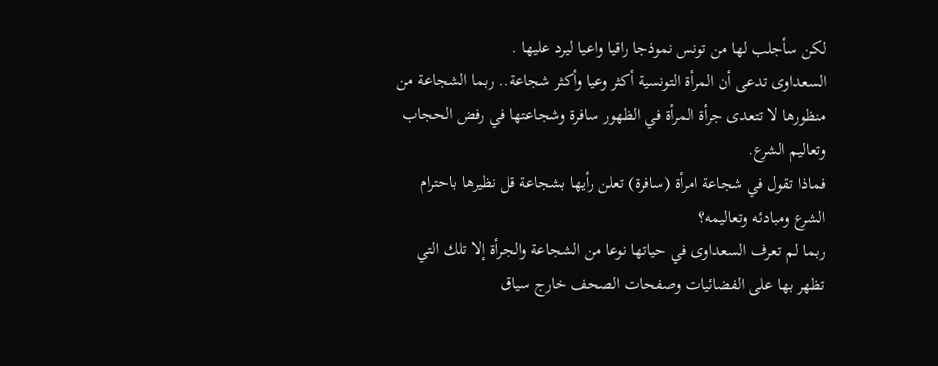لكن سأجلب لها من تونس نموذجا راقيا واعيا ليرد عليها .
السعداوى تدعى أن المرأة التونسية أكثر وعيا وأكثر شجاعة.. ربما الشجاعة من منظورها لا تتعدى جرأة المرأة في الظهور سافرة وشجاعتها في رفض الحجاب وتعاليم الشرع.
فماذا تقول في شجاعة امرأة (سافرة) تعلن رأيها بشجاعة قل نظيرها باحترام الشرع ومبادئه وتعاليمه؟
ربما لم تعرف السعداوى في حياتها نوعا من الشجاعة والجرأة إلا تلك التي تظهر بها على الفضائيات وصفحات الصحف خارج سياق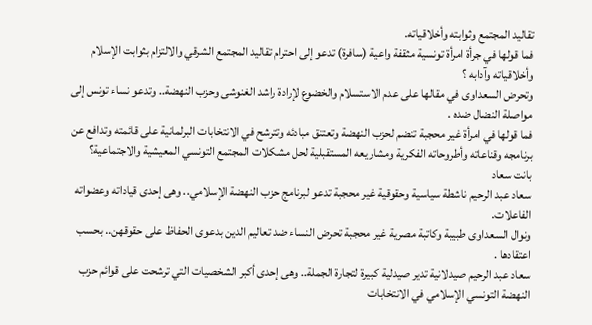تقاليد المجتمع وثوابته وأخلاقياته.
فما قولها في جرأة امرأة تونسية مثقفة واعية (سافرة) تدعو إلى احترام تقاليد المجتمع الشرقي والالتزام بثوابت الإسلام وأخلاقياته وآدابه ؟
وتحرض السعداوى في مقالها على عدم الاستسلام والخضوع لإرادة راشد الغنوشى وحزب النهضة.. وتدعو نساء تونس إلى مواصلة النضال ضده .
فما قولها في امرأة غير محجبة تنضم لحزب النهضة وتعتنق مبادئه وتترشح في الانتخابات البرلمانية على قائمته وتدافع عن برنامجه وقناعاته وأطروحاته الفكرية ومشاريعه المستقبلية لحل مشكلات المجتمع التونسي المعيشية والاجتماعية؟
بانت سعاد
سعاد عبد الرحيم ناشطة سياسية وحقوقية غير محجبة تدعو لبرنامج حزب النهضة الإسلامي.. وهى إحدى قياداته وعضواته الفاعلات.
ونوال السعداوى طبيبة وكاتبة مصرية غير محجبة تحرض النساء ضد تعاليم الدين بدعوى الحفاظ على حقوقهن.. بحسب اعتقادها .
سعاد عبد الرحيم صيدلانية تدير صيدلية كبيرة لتجارة الجملة.. وهى إحدى أكبر الشخصيات التي ترشحت على قوائم حزب النهضة التونسي الإسلامي في الانتخابات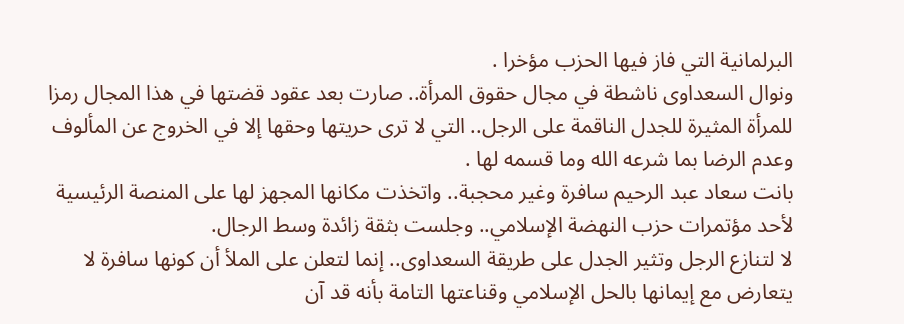البرلمانية التي فاز فيها الحزب مؤخرا .
ونوال السعداوى ناشطة في مجال حقوق المرأة.. صارت بعد عقود قضتها في هذا المجال رمزا للمرأة المثيرة للجدل الناقمة على الرجل.. التي لا ترى حريتها وحقها إلا في الخروج عن المألوف وعدم الرضا بما شرعه الله وما قسمه لها .
بانت سعاد عبد الرحيم سافرة وغير محجبة.. واتخذت مكانها المجهز لها على المنصة الرئيسية لأحد مؤتمرات حزب النهضة الإسلامي.. وجلست بثقة زائدة وسط الرجال.
لا لتنازع الرجل وتثير الجدل على طريقة السعداوى.. إنما لتعلن على الملأ أن كونها سافرة لا يتعارض مع إيمانها بالحل الإسلامي وقناعتها التامة بأنه قد آن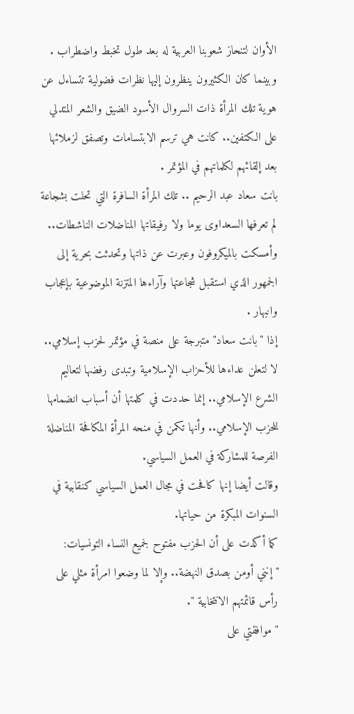الأوان لتنحاز شعوبنا العربية له بعد طول تخبط واضطراب .
وبينما كان الكثيرون ينظرون إليها نظرات فضولية تتساءل عن هوية تلك المرأة ذات السروال الأسود الضيق والشعر المتدلي على الكتفين.. كانت هي ترسم الابتسامات وتصفق لزملائها بعد إلقائهم لكلماتهم في المؤتمر .
بانت سعاد عبد الرحيم .. تلك المرأة السافرة التي تحلت بشجاعة لم تعرفها السعداوى يوما ولا رفيقاتها المناضلات الناشطات.. وأمسكت بالميكروفون وعبرت عن ذاتها وتحدثت بحرية إلى الجمهور الذي استقبل شجاعتها وآراءها المتزنة الموضوعية بإعجاب وانبهار .
إذا "بانت سعاد" متبرجة على منصة في مؤتمر لحزب إسلامي.. لا لتعلن عداءها للأحزاب الإسلامية وتبدى رفضها لتعاليم الشرع الإسلامي.. إنما حددت في كلمتها أن أسباب انضمامها للحزب الإسلامي.. وأنها تكمن في منحه المرأة المكافحة المناضلة الفرصة للمشاركة في العمل السياسي.
وقالت أيضا إنها كافحت في مجال العمل السياسي كنقابية في السنوات المبكرة من حياتها.
كما أكدت على أن الحزب مفتوح لجميع النساء التونسيات:
" إنني أومن بصدق النهضة.. وإلا لما وضعوا امرأة مثلي على رأس قائمتهم الانتخابية ".
" موافقتي على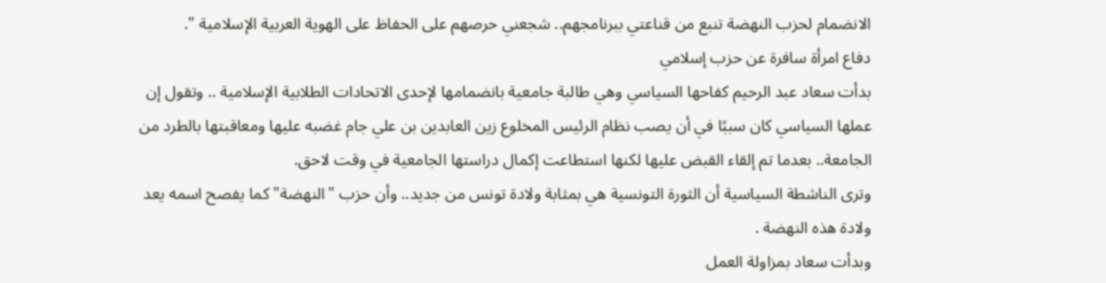الانضمام لحزب النهضة تنبع من قناعتي ببرنامجهم.. شجعني حرصهم على الحفاظ على الهوية العربية الإسلامية ".
دفاع امرأة سافرة عن حزب إسلامي
بدأت سعاد عبد الرحيم كفاحها السياسي وهي طالبة جامعية بانضمامها لإحدى الاتحادات الطلابية الإسلامية .. وتقول إن عملها السياسي كان سببًا في أن يصب نظام الرئيس المخلوع زين العابدين بن علي جام غضبه عليها ومعاقبتها بالطرد من الجامعة.. بعدما تم إلقاء القبض عليها لكنها استطاعت إكمال دراستها الجامعية في وقت لاحق.
وترى الناشطة السياسية أن الثورة التونسية هي بمثابة ولادة تونس من جديد.. وأن حزب "النهضة" كما يفصح اسمه يعد ولادة هذه النهضة .
وبدأت سعاد بمزاولة العمل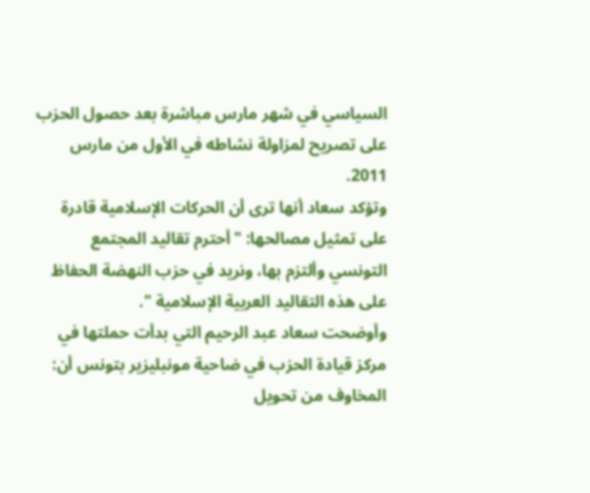السياسي في شهر مارس مباشرة بعد حصول الحزب على تصريح لمزاولة نشاطه في الأول من مارس 2011.
وتؤكد سعاد أنها ترى أن الحركات الإسلامية قادرة على تمثيل مصالحها: "أحترم تقاليد المجتمع التونسي وألتزم بها، ونريد في حزب النهضة الحفاظ على هذه التقاليد العربية الإسلامية ".
وأوضحت سعاد عبد الرحيم التي بدأت حملتها في مركز قيادة الحزب في ضاحية مونبليزير بتونس أن:
المخاوف من تحويل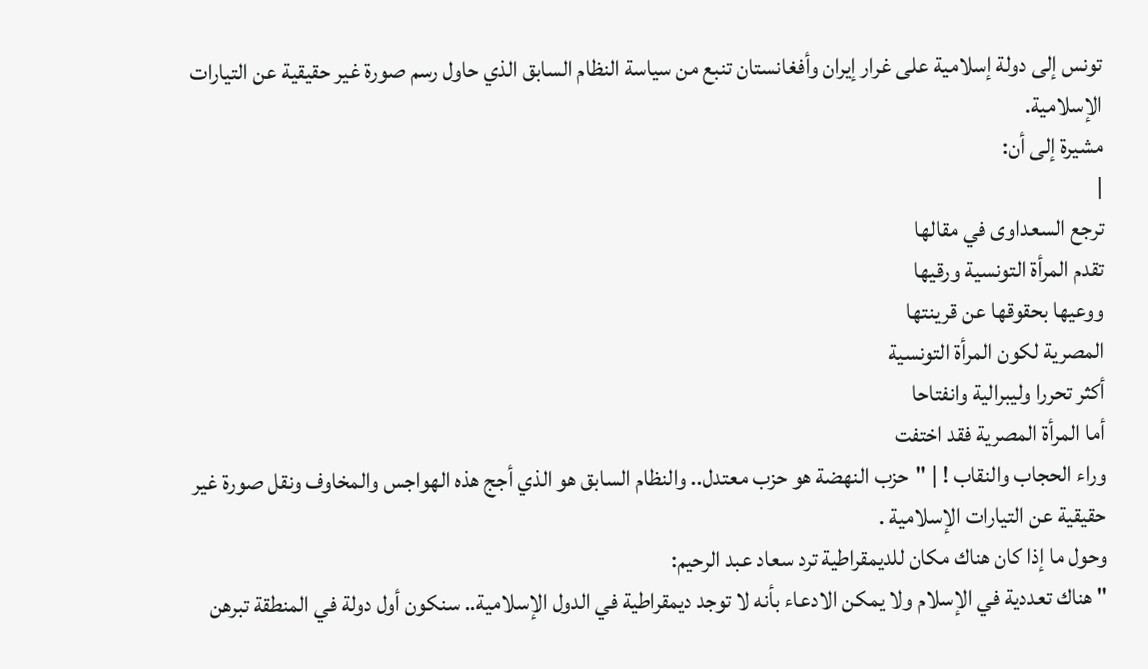تونس إلى دولة إسلامية على غرار إيران وأفغانستان تنبع من سياسة النظام السابق الذي حاول رسم صورة غير حقيقية عن التيارات الإسلامية.
مشيرة إلى أن:
|
ترجع السعداوى في مقالها
تقدم المرأة التونسية ورقيها
ووعيها بحقوقها عن قرينتها
المصرية لكون المرأة التونسية
أكثر تحررا وليبرالية وانفتاحا
أما المرأة المصرية فقد اختفت
وراء الحجاب والنقاب ! | "حزب النهضة هو حزب معتدل.. والنظام السابق هو الذي أجج هذه الهواجس والمخاوف ونقل صورة غير حقيقية عن التيارات الإسلامية .
وحول ما إذا كان هناك مكان للديمقراطية ترد سعاد عبد الرحيم:
" هناك تعددية في الإسلام ولا يمكن الادعاء بأنه لا توجد ديمقراطية في الدول الإسلامية.. سنكون أول دولة في المنطقة تبرهن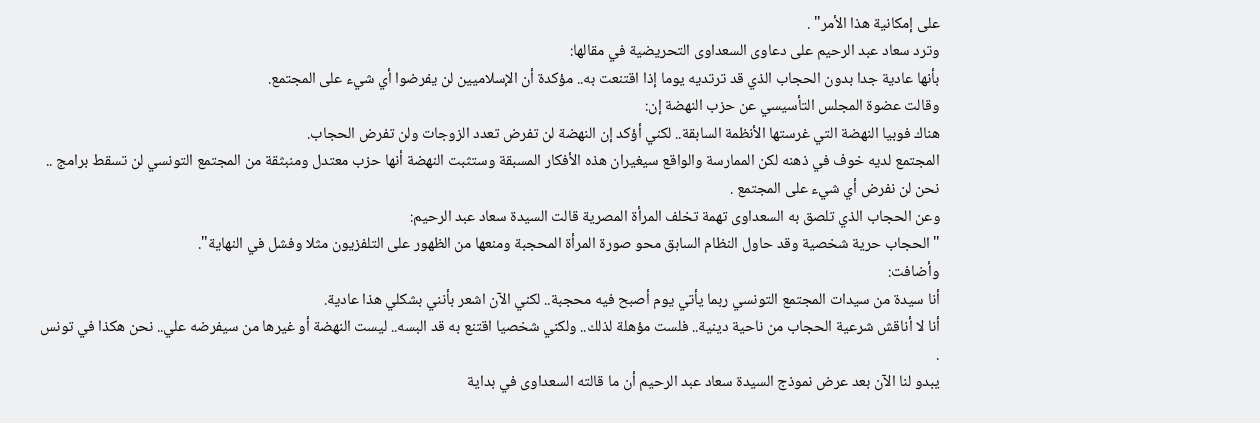على إمكانية هذا الأمر" .
وترد سعاد عبد الرحيم على دعاوى السعداوى التحريضية في مقالها:
بأنها عادية جدا بدون الحجاب الذي قد ترتديه يوما إذا اقتنعت به.. مؤكدة أن الإسلاميين لن يفرضوا أي شيء على المجتمع.
وقالت عضوة المجلس التأسيسي عن حزب النهضة إن:
هناك فوبيا النهضة التي غرستها الأنظمة السابقة.. لكني أؤكد إن النهضة لن تفرض تعدد الزوجات ولن تفرض الحجاب.
المجتمع لديه خوف في ذهنه لكن الممارسة والواقع سيغيران هذه الأفكار المسبقة وستثبت النهضة أنها حزب معتدل ومنبثقة من المجتمع التونسي لن تسقط برامج .. نحن لن نفرض أي شيء على المجتمع .
وعن الحجاب الذي تلصق به السعداوى تهمة تخلف المرأة المصرية قالت السيدة سعاد عبد الرحيم:
"الحجاب حرية شخصية وقد حاول النظام السابق محو صورة المرأة المحجبة ومنعها من الظهور على التلفزيون مثلا وفشل في النهاية".
وأضافت:
أنا سيدة من سيدات المجتمع التونسي ربما يأتي يوم أصبح فيه محجبة.. لكني الآن اشعر بأنني بشكلي هذا عادية.
أنا لا أناقش شرعية الحجاب من ناحية دينية.. فلست مؤهلة لذلك.. ولكني شخصيا اقتنع به قد البسه.. ليست النهضة أو غيرها من سيفرضه علي.. نحن هكذا في تونس .
يبدو لنا الآن بعد عرض نموذج السيدة سعاد عبد الرحيم أن ما قالته السعداوى في بداية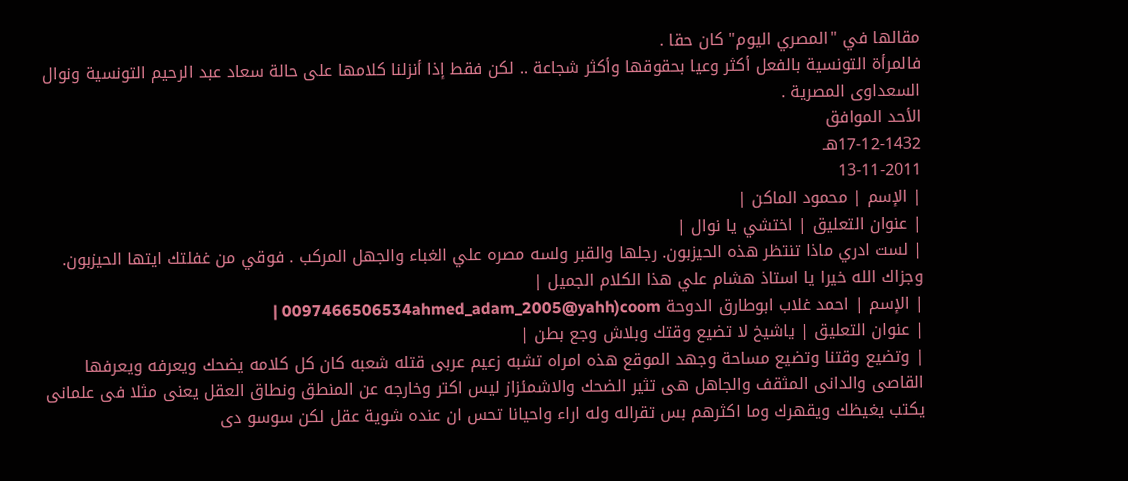مقالها في "المصري اليوم" كان حقا .
فالمرأة التونسية بالفعل أكثر وعيا بحقوقها وأكثر شجاعة .. لكن فقط إذا أنزلنا كلامها على حالة سعاد عبد الرحيم التونسية ونوال السعداوى المصرية .
الأحد الموافق
17-12-1432هـ
13-11-2011
| الإسم | محمود الماكن |
| عنوان التعليق | اختشي يا نوال |
| لست ادري ماذا تنتظر هذه الحيزبون. رجلها والقبر ولسه مصره علي الغباء والجهل المركب . فوقي من غفلتك ايتها الحيزبون. وجزاك الله خيرا يا استاذ هشام علي هذا الكلام الجميل |
| الإسم | احمد غلاب ابوطارق الدوحة 0097466506534ahmed_adam_2005@yahh)coom |
| عنوان التعليق | ياشيخ لا تضيع وقتك وبلاش وجع بطن |
| وتضيع وقتنا وتضيع مساحة وجهد الموقع هذه امراه تشبه زعيم عربى قتله شعبه كان كل كلامه يضحك ويعرفه ويعرفها القاصى والدانى المثقف والجاهل هى تثير الضحك والاشمئزاز ليس اكتر وخارجه عن المنطق ونطاق العقل يعنى مثلا فى علمانى يكتب يغيظك ويقهرك وما اكثرهم بس تقراله وله اراء واحيانا تحس ان عنده شوية عقل لكن سوسو دى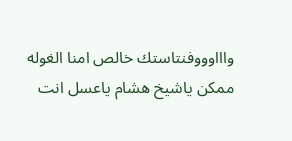واااوووفنتاستك خالص امنا الغوله ممكن ياشيخ هشام ياعسل انت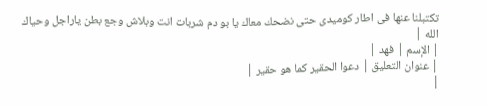تكتبلنا عنها فى اطار كوميدى حتى نضحك معاك يا بو دم شربات انت وبلاش وجع بطن ياراجل وحياك الله |
| الإسم | فهد |
| عنوان التعليق | دعوا الحقير كما هو حقير |
|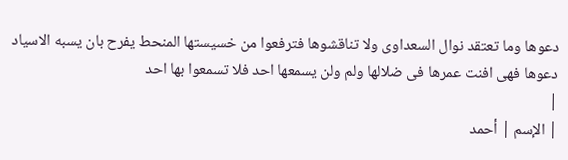دعوها وما تعتقد نوال السعداوى ولا تناقشوها فترفعوا من خسيستها المنحط يفرح بان يسبه الاسياد دعوها فهى افنت عمرها فى ضلالها ولم ولن يسمعها احد فلا تسمعوا بها احد
|
| الإسم | أحمد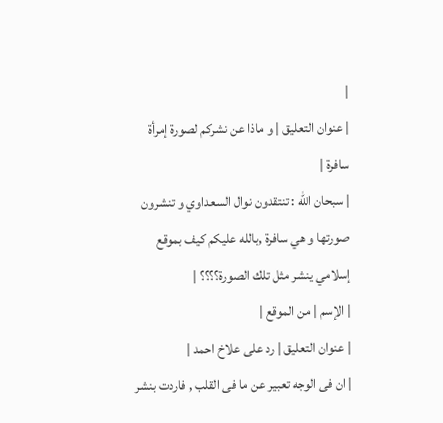|
| عنوان التعليق | و ماذا عن نشركم لصورة إمرأة سافرة |
| سبحان الله : تنتقدون نوال السعداوي و تنشرون صورتها و هي سافرة ,بالله عليكم كيف بموقع إسلامي ينشر مثل تلك الصورة؟؟؟؟ |
| الإسم | من الموقع |
| عنوان التعليق | رد على علاخ احمد |
| ان فى الوجه تعبير عن ما فى القلب , فاردت بنشر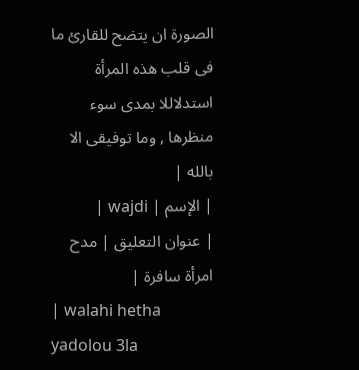الصورة ان يتضح للقارئ ما فى قلب هذه المرأة استدلاللا بمدى سوء منظرها , وما توفيقى الا بالله |
| الإسم | wajdi |
| عنوان التعليق | مدح امرأة سافرة |
| walahi hetha yadolou 3la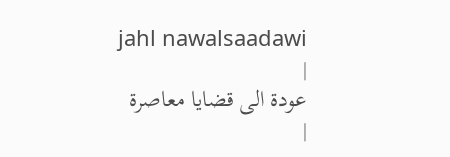jahl nawalsaadawi
|
عودة الى قضايا معاصرة
|